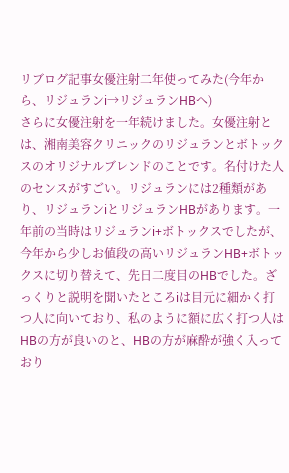リブログ記事女優注射二年使ってみた(今年から、リジュランi→リジュランHBへ)
さらに女優注射を一年続けました。女優注射とは、湘南美容クリニックのリジュランとボトックスのオリジナルブレンドのことです。名付けた人のセンスがすごい。リジュランには2種類があり、リジュランiとリジュランHBがあります。一年前の当時はリジュランi+ボトックスでしたが、今年から少しお値段の高いリジュランHB+ボトックスに切り替えて、先日二度目のHBでした。ざっくりと説明を聞いたところiは目元に細かく打つ人に向いており、私のように額に広く打つ人はHBの方が良いのと、HBの方が麻酔が強く入っており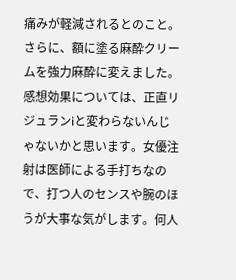痛みが軽減されるとのこと。さらに、額に塗る麻酔クリームを強力麻酔に変えました。感想効果については、正直リジュランiと変わらないんじゃないかと思います。女優注射は医師による手打ちなので、打つ人のセンスや腕のほうが大事な気がします。何人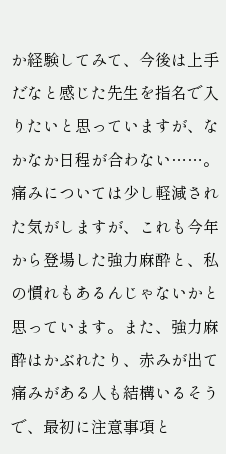か経験してみて、今後は上手だなと感じた先生を指名で入りたいと思っていますが、なかなか日程が合わない……。痛みについては少し軽減された気がしますが、これも今年から登場した強力麻酔と、私の慣れもあるんじゃないかと思っています。また、強力麻酔はかぶれたり、赤みが出て痛みがある人も結構いるそうで、最初に注意事項と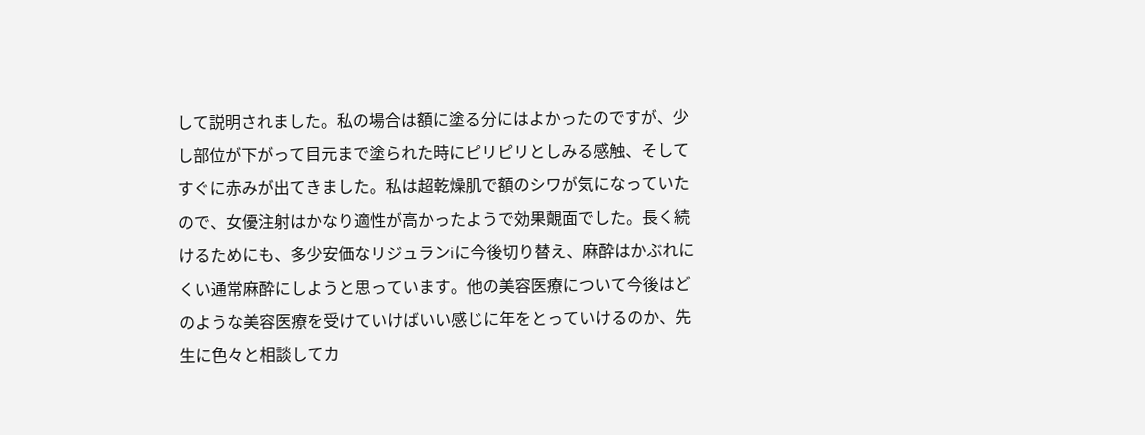して説明されました。私の場合は額に塗る分にはよかったのですが、少し部位が下がって目元まで塗られた時にピリピリとしみる感触、そしてすぐに赤みが出てきました。私は超乾燥肌で額のシワが気になっていたので、女優注射はかなり適性が高かったようで効果覿面でした。長く続けるためにも、多少安価なリジュランiに今後切り替え、麻酔はかぶれにくい通常麻酔にしようと思っています。他の美容医療について今後はどのような美容医療を受けていけばいい感じに年をとっていけるのか、先生に色々と相談してカ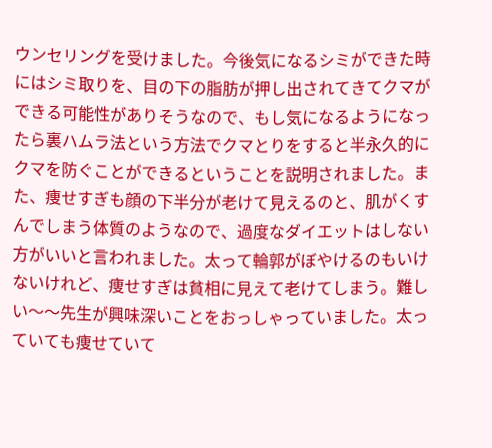ウンセリングを受けました。今後気になるシミができた時にはシミ取りを、目の下の脂肪が押し出されてきてクマができる可能性がありそうなので、もし気になるようになったら裏ハムラ法という方法でクマとりをすると半永久的にクマを防ぐことができるということを説明されました。また、痩せすぎも顔の下半分が老けて見えるのと、肌がくすんでしまう体質のようなので、過度なダイエットはしない方がいいと言われました。太って輪郭がぼやけるのもいけないけれど、痩せすぎは貧相に見えて老けてしまう。難しい〜〜先生が興味深いことをおっしゃっていました。太っていても痩せていて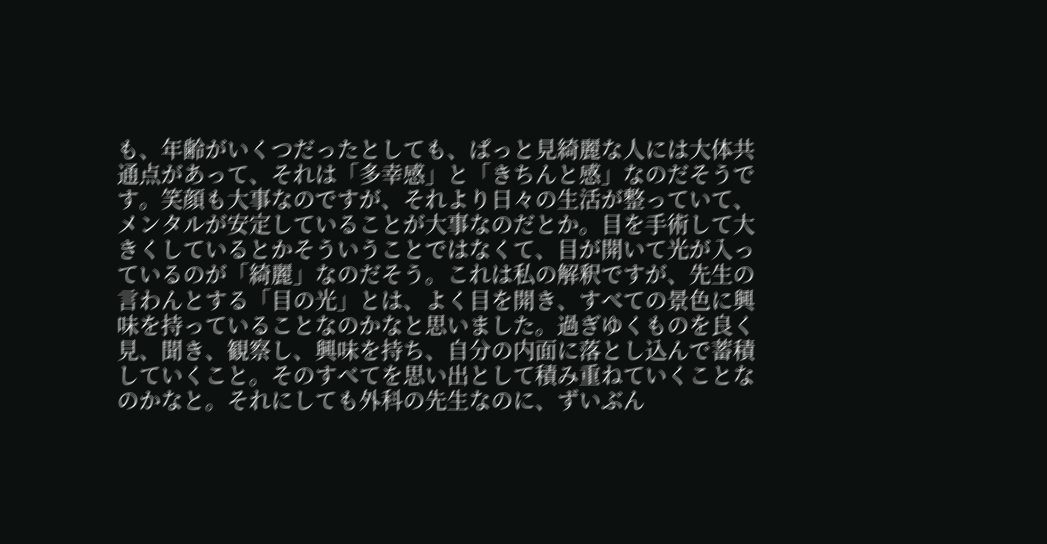も、年齢がいくつだったとしても、ぱっと見綺麗な人には大体共通点があって、それは「多幸感」と「きちんと感」なのだそうです。笑顔も大事なのですが、それより日々の生活が整っていて、メンタルが安定していることが大事なのだとか。目を手術して大きくしているとかそういうことではなくて、目が開いて光が入っているのが「綺麗」なのだそう。これは私の解釈ですが、先生の言わんとする「目の光」とは、よく目を開き、すべての景色に興味を持っていることなのかなと思いました。過ぎゆくものを良く見、聞き、観察し、興味を持ち、自分の内面に落とし込んで蓄積していくこと。そのすべてを思い出として積み重ねていくことなのかなと。それにしても外科の先生なのに、ずいぶん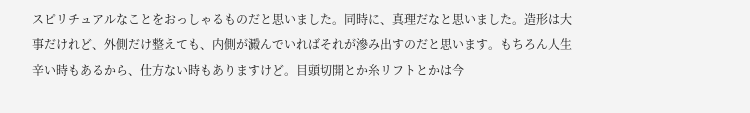スピリチュアルなことをおっしゃるものだと思いました。同時に、真理だなと思いました。造形は大事だけれど、外側だけ整えても、内側が澱んでいればそれが滲み出すのだと思います。もちろん人生辛い時もあるから、仕方ない時もありますけど。目頭切開とか糸リフトとかは今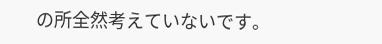の所全然考えていないです。